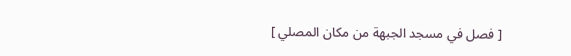[ فصل في مسجد الجبهة من مكان المصلي ]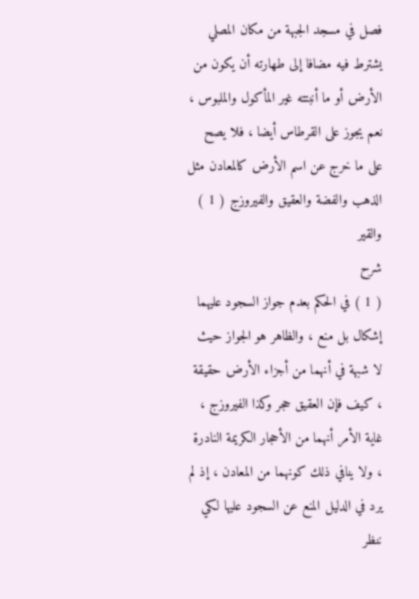فصل في مسجد الجبهة من مكان المصلي يشترط فيه مضافا إلى طهارته أن يكون من الأرض أو ما أنبتته غير المأكول والملبوس ، نعم يجوز على القرطاس أيضا ، فلا يصح على ما خرج عن اسم الأرض كالمعادن مثل الذهب والفضة والعقيق والفيروزج ( 1 ) والقير
شرح
( 1 ) في الحكم بعدم جواز السجود عليهما إشكال بل منع ، والظاهر هو الجواز حيث لا شبهة في أنهما من أجزاء الأرض حقيقة ، كيف فإن العقيق حجر وكذا الفيروزج ، غاية الأمر أنهما من الأحجار الكريمة النادرة ، ولا ينافي ذلك كونهما من المعادن ، إذ لم يرد في الدليل المنع عن السجود عليها لكي ننظر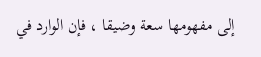إلى مفهومها سعة وضيقا ، فإن الوارد في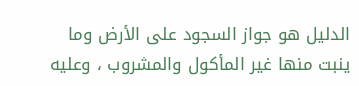الدليل هو جواز السجود على الأرض وما ينبت منها غير المأكول والمشروب ، وعليه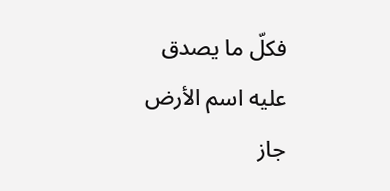فكلّ ما يصدق عليه اسم الأرض جاز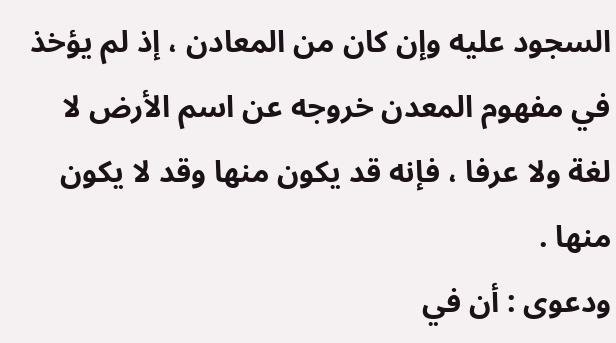السجود عليه وإن كان من المعادن ، إذ لم يؤخذ في مفهوم المعدن خروجه عن اسم الأرض لا لغة ولا عرفا ، فإنه قد يكون منها وقد لا يكون منها .
ودعوى : أن في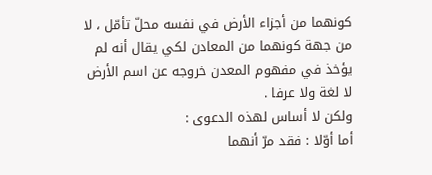كونهما من أجزاء الأرض في نفسه محلّ تأمّل ، لا من جهة كونهما من المعادن لكي يقال أنه لم يؤخذ في مفهوم المعدن خروجه عن اسم الأرض لا لغة ولا عرفا .
ولكن لا أساس لهذه الدعوى :
أما أوّلا : فقد مرّ أنهما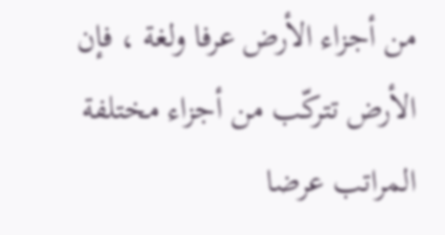من أجزاء الأرض عرفا ولغة ، فإن الأرض تتركّب من أجزاء مختلفة المراتب عرضا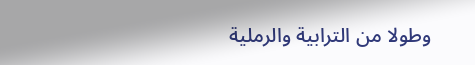وطولا من الترابية والرملية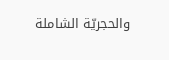والحجريّة الشاملة